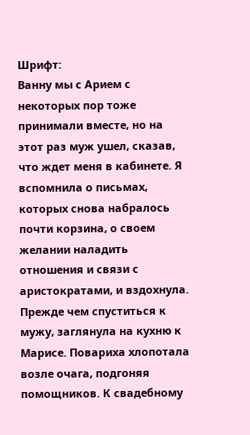Шрифт:
Ванну мы с Арием с некоторых пор тоже принимали вместе, но на этот раз муж ушел, сказав, что ждет меня в кабинете. Я вспомнила о письмах, которых снова набралось почти корзина, о своем желании наладить отношения и связи с аристократами, и вздохнула.
Прежде чем спуститься к мужу, заглянула на кухню к Марисе. Повариха хлопотала возле очага, подгоняя помощников. К свадебному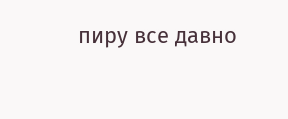пиру все давно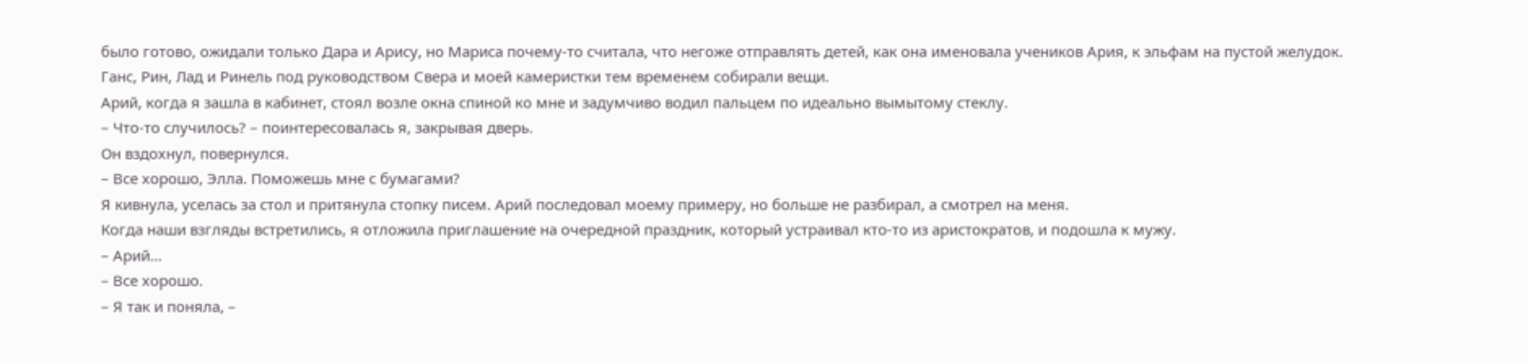было готово, ожидали только Дара и Арису, но Мариса почему-то считала, что негоже отправлять детей, как она именовала учеников Ария, к эльфам на пустой желудок.
Ганс, Рин, Лад и Ринель под руководством Свера и моей камеристки тем временем собирали вещи.
Арий, когда я зашла в кабинет, стоял возле окна спиной ко мне и задумчиво водил пальцем по идеально вымытому стеклу.
– Что-то случилось? – поинтересовалась я, закрывая дверь.
Он вздохнул, повернулся.
– Все хорошо, Элла. Поможешь мне с бумагами?
Я кивнула, уселась за стол и притянула стопку писем. Арий последовал моему примеру, но больше не разбирал, а смотрел на меня.
Когда наши взгляды встретились, я отложила приглашение на очередной праздник, который устраивал кто-то из аристократов, и подошла к мужу.
– Арий…
– Все хорошо.
– Я так и поняла, –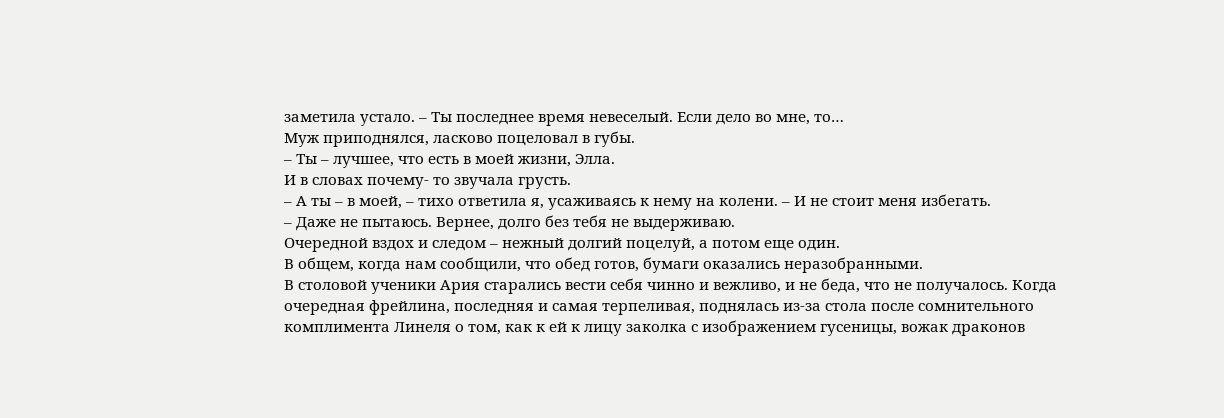заметила устало. – Ты последнее время невеселый. Если дело во мне, то…
Муж приподнялся, ласково поцеловал в губы.
– Ты – лучшее, что есть в моей жизни, Элла.
И в словах почему- то звучала грусть.
– А ты – в моей, – тихо ответила я, усаживаясь к нему на колени. – И не стоит меня избегать.
– Даже не пытаюсь. Вернее, долго без тебя не выдерживаю.
Очередной вздох и следом – нежный долгий поцелуй, а потом еще один.
В общем, когда нам сообщили, что обед готов, бумаги оказались неразобранными.
В столовой ученики Ария старались вести себя чинно и вежливо, и не беда, что не получалось. Когда очередная фрейлина, последняя и самая терпеливая, поднялась из-за стола после сомнительного комплимента Линеля о том, как к ей к лицу заколка с изображением гусеницы, вожак драконов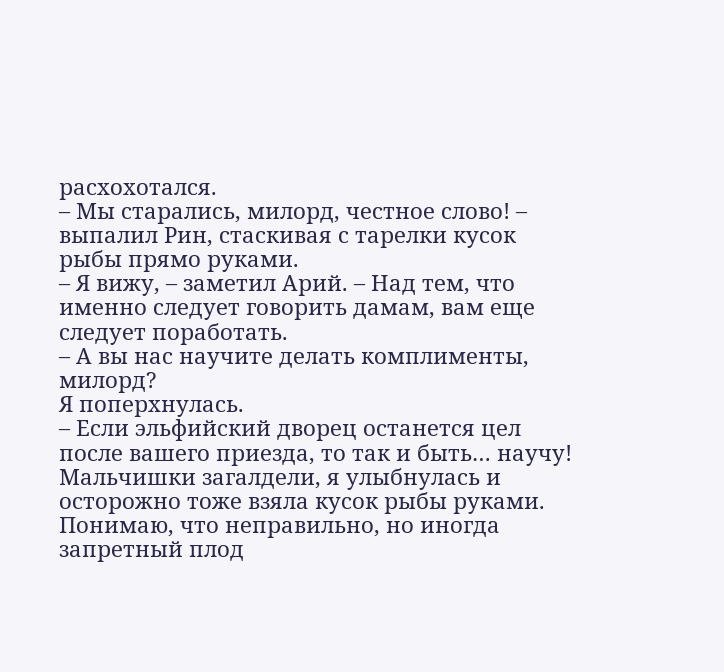расхохотался.
– Мы старались, милорд, честное слово! – выпалил Рин, стаскивая с тарелки кусок рыбы прямо руками.
– Я вижу, – заметил Арий. – Над тем, что именно следует говорить дамам, вам еще следует поработать.
– А вы нас научите делать комплименты, милорд?
Я поперхнулась.
– Если эльфийский дворец останется цел после вашего приезда, то так и быть… научу!
Мальчишки загалдели, я улыбнулась и осторожно тоже взяла кусок рыбы руками. Понимаю, что неправильно, но иногда запретный плод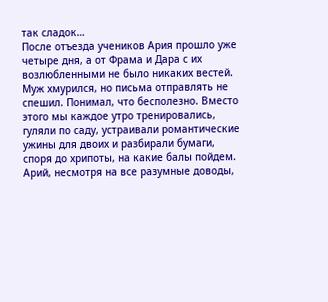так сладок…
После отъезда учеников Ария прошло уже четыре дня, а от Фрама и Дара с их возлюбленными не было никаких вестей. Муж хмурился, но письма отправлять не спешил. Понимал, что бесполезно. Вместо этого мы каждое утро тренировались, гуляли по саду, устраивали романтические ужины для двоих и разбирали бумаги, споря до хрипоты, на какие балы пойдем. Арий, несмотря на все разумные доводы,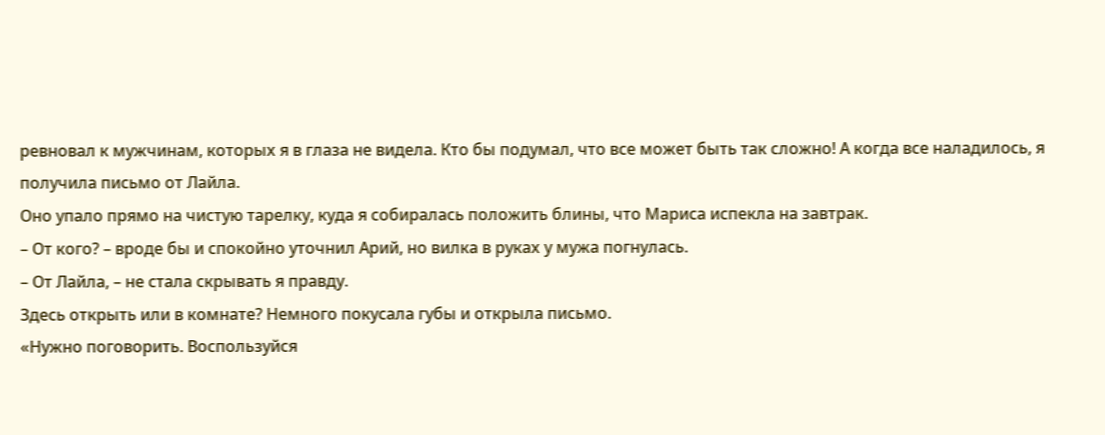ревновал к мужчинам, которых я в глаза не видела. Кто бы подумал, что все может быть так сложно! А когда все наладилось, я получила письмо от Лайла.
Оно упало прямо на чистую тарелку, куда я собиралась положить блины, что Мариса испекла на завтрак.
– От кого? – вроде бы и спокойно уточнил Арий, но вилка в руках у мужа погнулась.
– От Лайла, – не стала скрывать я правду.
Здесь открыть или в комнате? Немного покусала губы и открыла письмо.
«Нужно поговорить. Воспользуйся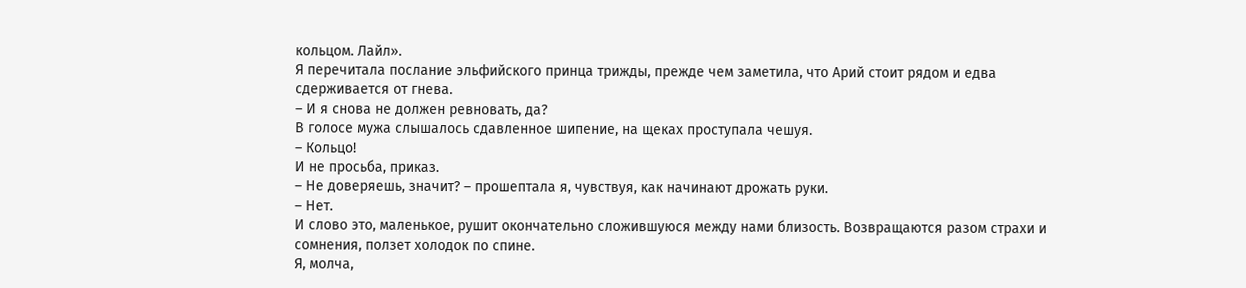кольцом. Лайл».
Я перечитала послание эльфийского принца трижды, прежде чем заметила, что Арий стоит рядом и едва сдерживается от гнева.
– И я снова не должен ревновать, да?
В голосе мужа слышалось сдавленное шипение, на щеках проступала чешуя.
– Кольцо!
И не просьба, приказ.
– Не доверяешь, значит? – прошептала я, чувствуя, как начинают дрожать руки.
– Нет.
И слово это, маленькое, рушит окончательно сложившуюся между нами близость. Возвращаются разом страхи и сомнения, ползет холодок по спине.
Я, молча,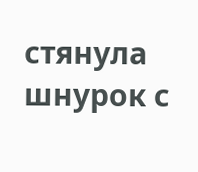стянула шнурок с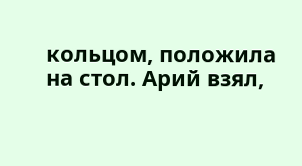кольцом, положила на стол. Арий взял,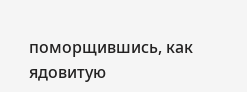поморщившись, как ядовитую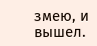змею, и вышел.